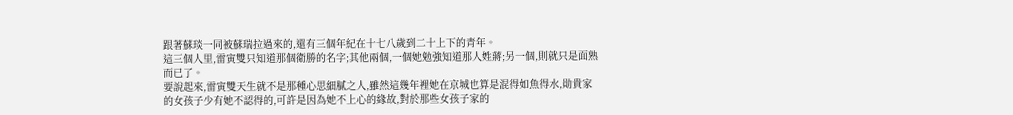跟著蘇琰一同被蘇瑞拉過來的,還有三個年紀在十七八歲到二十上下的青年。
這三個人里,雷寅雙只知道那個衛勝的名字;其他兩個,一個她勉強知道那人姓蔣;另一個,則就只是面熟而已了。
要說起來,雷寅雙天生就不是那種心思細膩之人,雖然這幾年裡她在京城也算是混得如魚得水,勛貴家的女孩子少有她不認得的,可許是因為她不上心的緣故,對於那些女孩子家的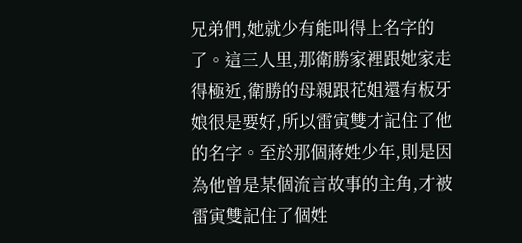兄弟們,她就少有能叫得上名字的了。這三人里,那衛勝家裡跟她家走得極近,衛勝的母親跟花姐還有板牙娘很是要好,所以雷寅雙才記住了他的名字。至於那個蔣姓少年,則是因為他曾是某個流言故事的主角,才被雷寅雙記住了個姓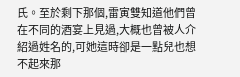氏。至於剩下那個,雷寅雙知道他們曾在不同的酒宴上見過,大概也曾被人介紹過姓名的,可她這時卻是一點兒也想不起來那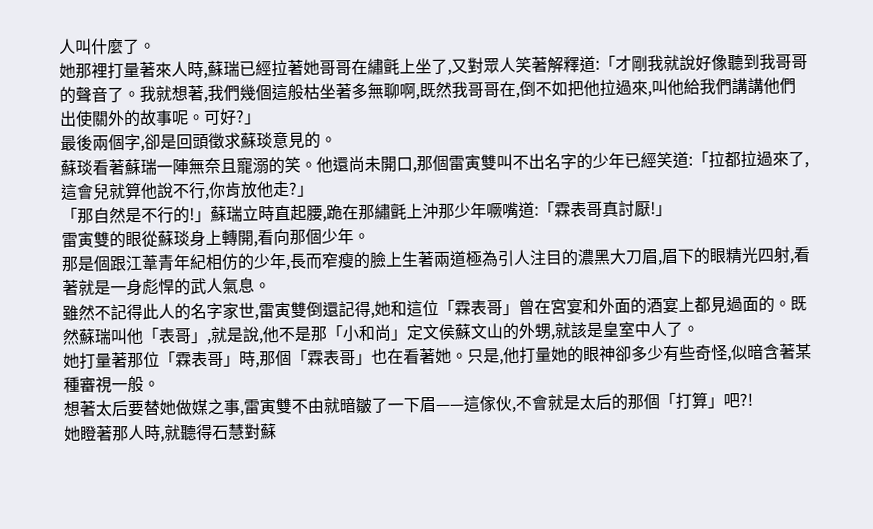人叫什麼了。
她那裡打量著來人時,蘇瑞已經拉著她哥哥在繡氈上坐了,又對眾人笑著解釋道:「才剛我就說好像聽到我哥哥的聲音了。我就想著,我們幾個這般枯坐著多無聊啊,既然我哥哥在,倒不如把他拉過來,叫他給我們講講他們出使關外的故事呢。可好?」
最後兩個字,卻是回頭徵求蘇琰意見的。
蘇琰看著蘇瑞一陣無奈且寵溺的笑。他還尚未開口,那個雷寅雙叫不出名字的少年已經笑道:「拉都拉過來了,這會兒就算他說不行,你肯放他走?」
「那自然是不行的!」蘇瑞立時直起腰,跪在那繡氈上沖那少年噘嘴道:「霖表哥真討厭!」
雷寅雙的眼從蘇琰身上轉開,看向那個少年。
那是個跟江葦青年紀相仿的少年,長而窄瘦的臉上生著兩道極為引人注目的濃黑大刀眉,眉下的眼精光四射,看著就是一身彪悍的武人氣息。
雖然不記得此人的名字家世,雷寅雙倒還記得,她和這位「霖表哥」曾在宮宴和外面的酒宴上都見過面的。既然蘇瑞叫他「表哥」,就是說,他不是那「小和尚」定文侯蘇文山的外甥,就該是皇室中人了。
她打量著那位「霖表哥」時,那個「霖表哥」也在看著她。只是,他打量她的眼神卻多少有些奇怪,似暗含著某種審視一般。
想著太后要替她做媒之事,雷寅雙不由就暗皺了一下眉——這傢伙,不會就是太后的那個「打算」吧?!
她瞪著那人時,就聽得石慧對蘇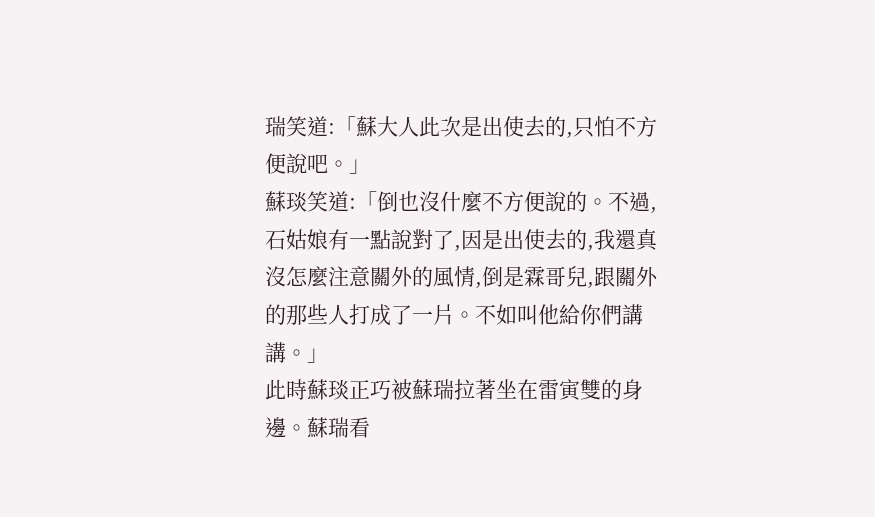瑞笑道:「蘇大人此次是出使去的,只怕不方便說吧。」
蘇琰笑道:「倒也沒什麼不方便說的。不過,石姑娘有一點說對了,因是出使去的,我還真沒怎麼注意關外的風情,倒是霖哥兒,跟關外的那些人打成了一片。不如叫他給你們講講。」
此時蘇琰正巧被蘇瑞拉著坐在雷寅雙的身邊。蘇瑞看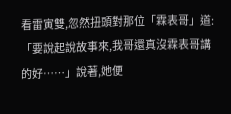看雷寅雙,忽然扭頭對那位「霖表哥」道:「要說起說故事來,我哥還真沒霖表哥講的好……」說著,她便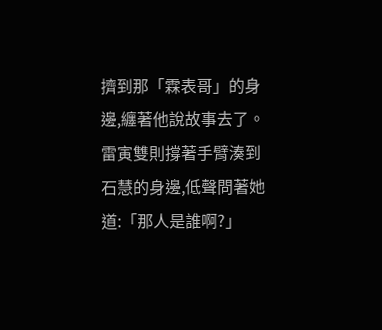擠到那「霖表哥」的身邊,纏著他說故事去了。
雷寅雙則撐著手臂湊到石慧的身邊,低聲問著她道:「那人是誰啊?」